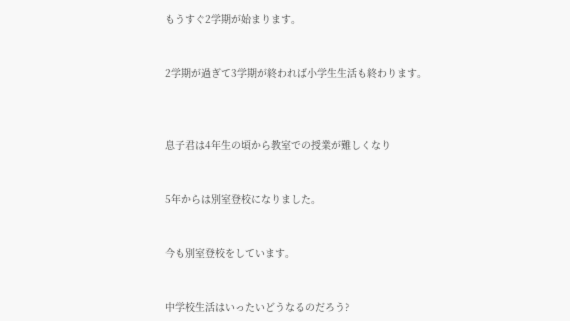もうすぐ2学期が始まります。


2学期が過ぎて3学期が終われば小学生生活も終わります。



息子君は4年生の頃から教室での授業が難しくなり


5年からは別室登校になりました。


今も別室登校をしています。


中学校生活はいったいどうなるのだろう?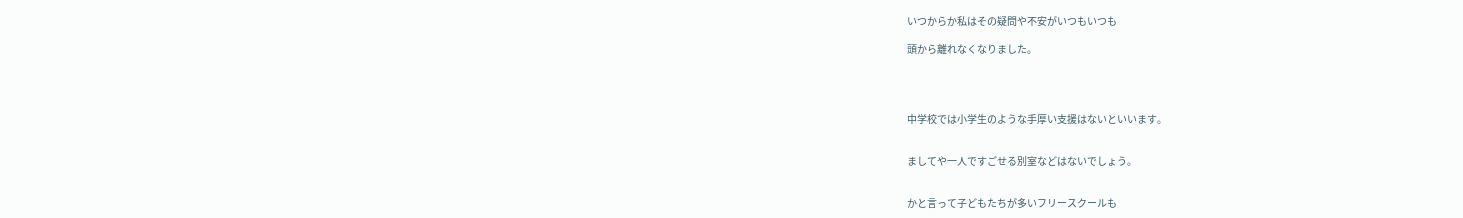いつからか私はその疑問や不安がいつもいつも

頭から離れなくなりました。




中学校では小学生のような手厚い支援はないといいます。


ましてや一人ですごせる別室などはないでしょう。


かと言って子どもたちが多いフリースクールも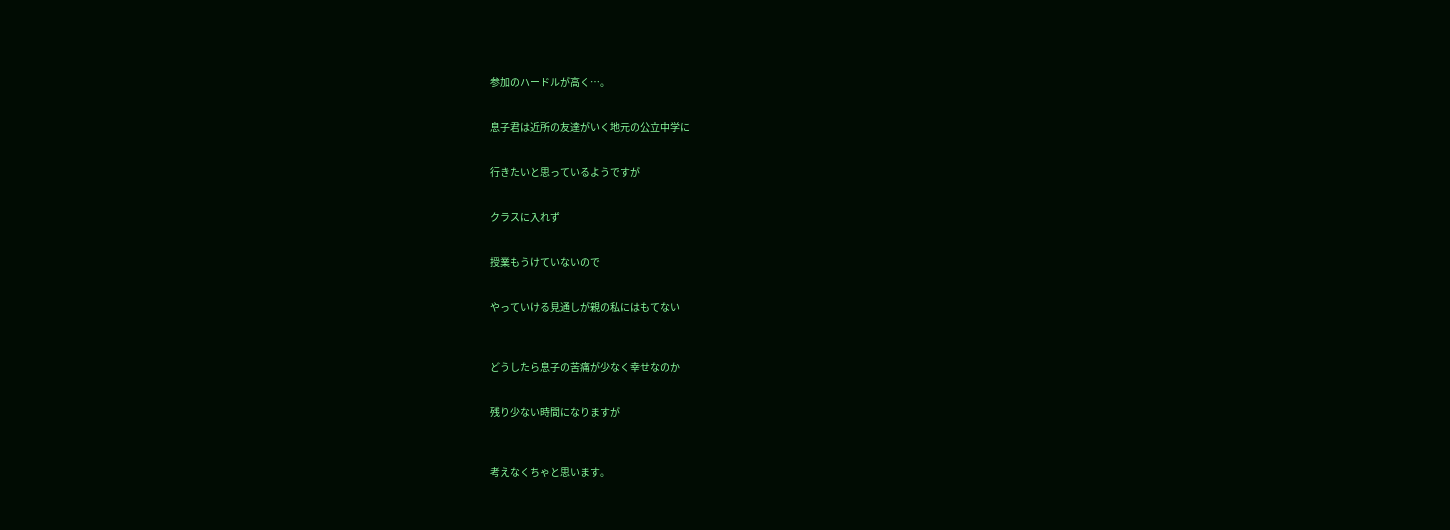参加のハードルが高く…。


息子君は近所の友達がいく地元の公立中学に


行きたいと思っているようですが


クラスに入れず


授業もうけていないので


やっていける見通しが親の私にはもてない



どうしたら息子の苦痛が少なく幸せなのか


残り少ない時間になりますが



考えなくちゃと思います。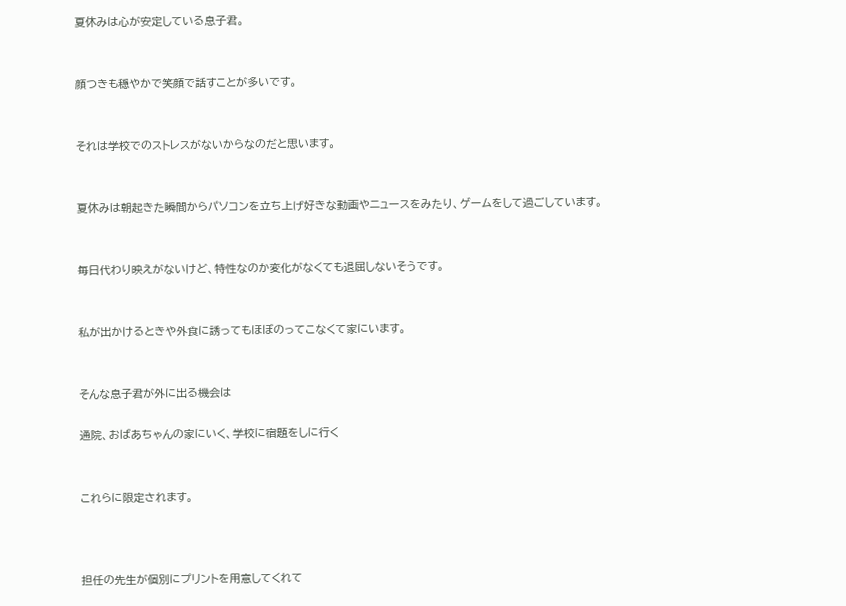夏休みは心が安定している息子君。


顔つきも穏やかで笑顔で話すことが多いです。


それは学校でのストレスがないからなのだと思います。


夏休みは朝起きた瞬間からパソコンを立ち上げ好きな動画やニュースをみたり、ゲームをして過ごしています。


毎日代わり映えがないけど、特性なのか変化がなくても退屈しないそうです。


私が出かけるときや外食に誘ってもほぼのってこなくて家にいます。


そんな息子君が外に出る機会は

通院、おばあちゃんの家にいく、学校に宿題をしに行く


これらに限定されます。



担任の先生が個別にプリントを用意してくれて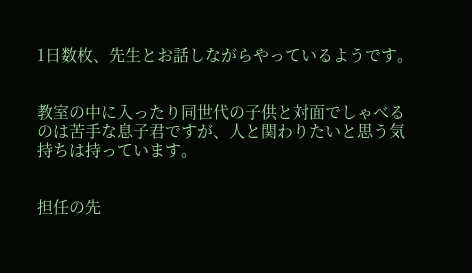1日数枚、先生とお話しながらやっているようです。


教室の中に入ったり同世代の子供と対面でしゃべるのは苦手な息子君ですが、人と関わりたいと思う気持ちは持っています。


担任の先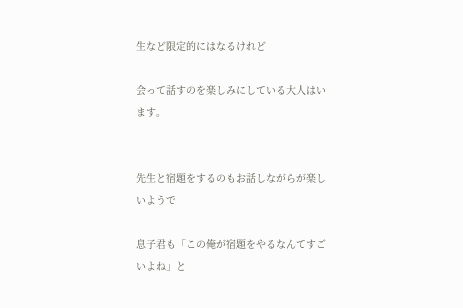生など限定的にはなるけれど

会って話すのを楽しみにしている大人はいます。


先生と宿題をするのもお話しながらが楽しいようで

息子君も「この俺が宿題をやるなんてすごいよね」と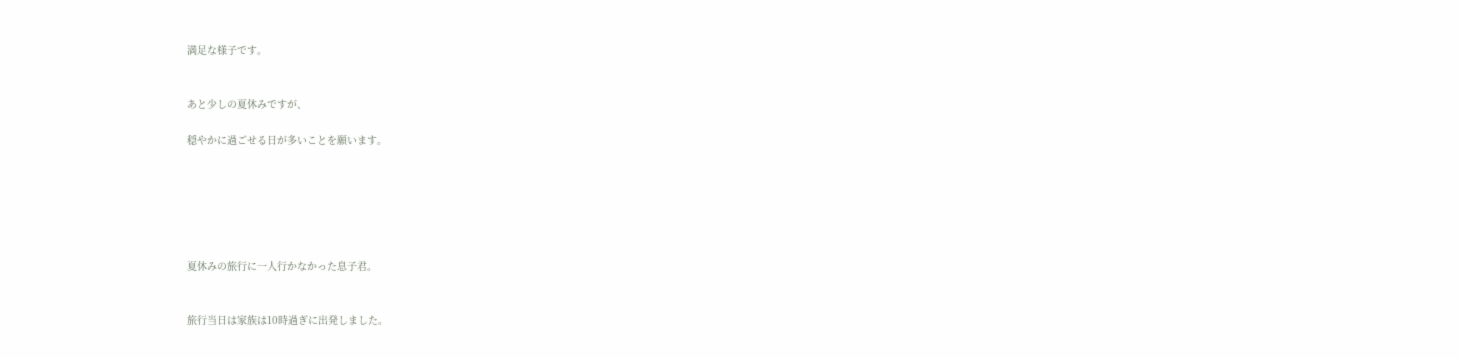満足な様子です。


あと少しの夏休みですが、

穏やかに過ごせる日が多いことを願います。






夏休みの旅行に一人行かなかった息子君。


旅行当日は家族は10時過ぎに出発しました。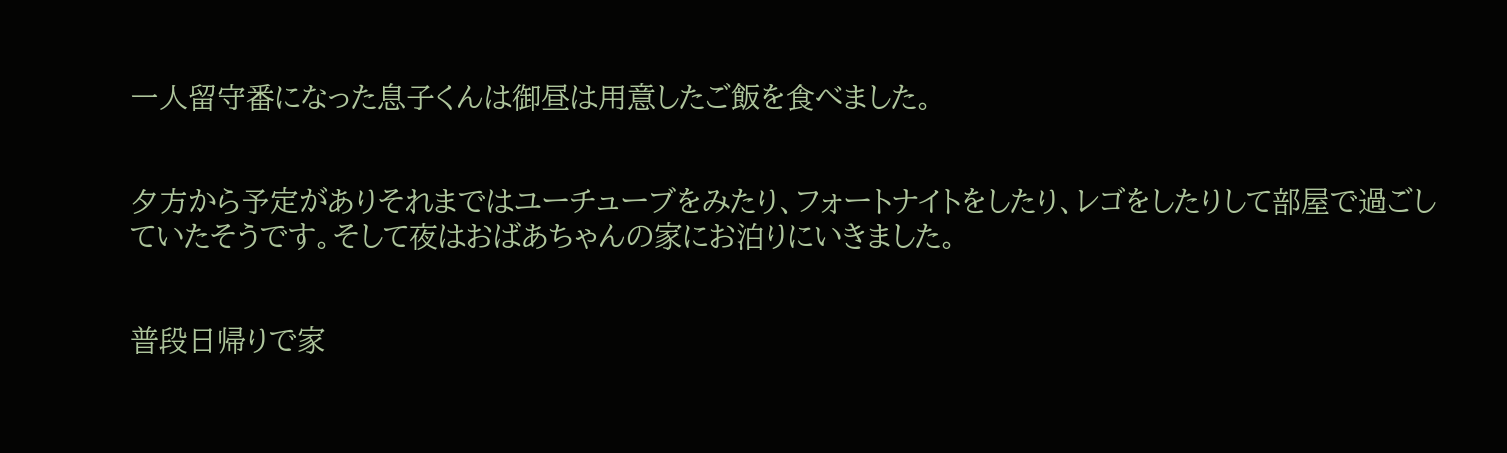一人留守番になった息子くんは御昼は用意したご飯を食べました。


夕方から予定がありそれまではユーチューブをみたり、フォートナイトをしたり、レゴをしたりして部屋で過ごしていたそうです。そして夜はおばあちゃんの家にお泊りにいきました。


普段日帰りで家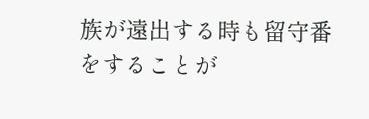族が遠出する時も留守番をすることが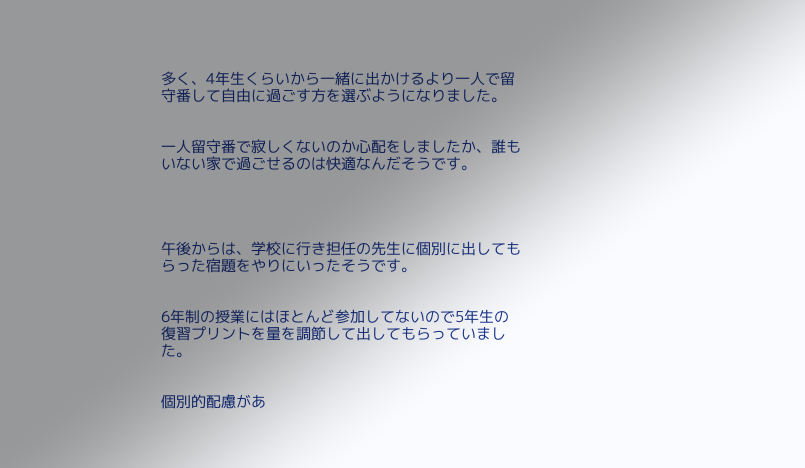多く、4年生くらいから一緒に出かけるより一人で留守番して自由に過ごす方を選ぶようになりました。


一人留守番で寂しくないのか心配をしましたか、誰もいない家で過ごせるのは快適なんだそうです。




午後からは、学校に行き担任の先生に個別に出してもらった宿題をやりにいったそうです。


6年制の授業にはほとんど参加してないので5年生の復習プリントを量を調節して出してもらっていました。


個別的配慮があ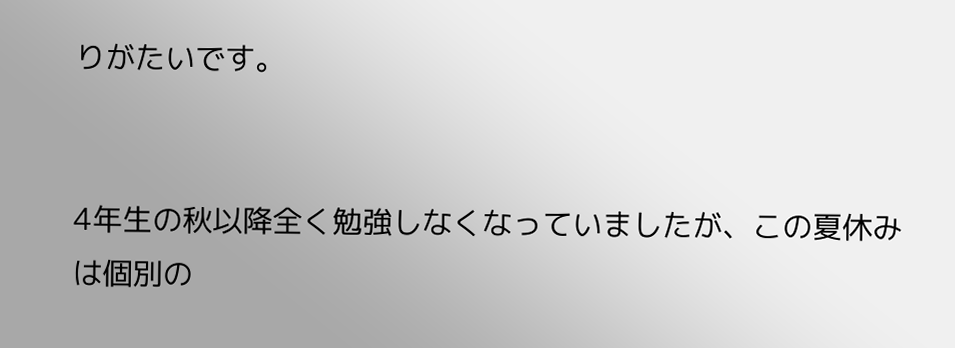りがたいです。


4年生の秋以降全く勉強しなくなっていましたが、この夏休みは個別の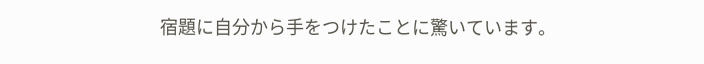宿題に自分から手をつけたことに驚いています。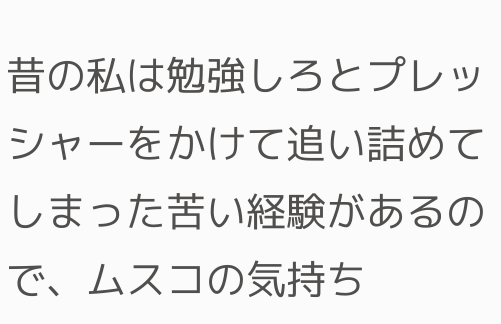昔の私は勉強しろとプレッシャーをかけて追い詰めてしまった苦い経験があるので、ムスコの気持ち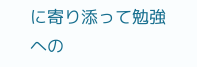に寄り添って勉強への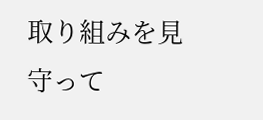取り組みを見守って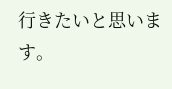行きたいと思います。